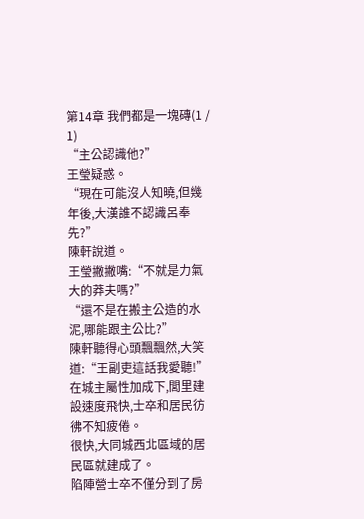第14章 我們都是一塊磚(1 / 1)
“主公認識他?”
王瑩疑惑。
“現在可能沒人知曉,但幾年後,大漢誰不認識呂奉先?”
陳軒說道。
王瑩撇撇嘴:“不就是力氣大的莽夫嗎?”
“還不是在搬主公造的水泥,哪能跟主公比?”
陳軒聽得心頭飄飄然,大笑道:“王副吏這話我愛聽!”
在城主屬性加成下,閭里建設速度飛快,士卒和居民彷彿不知疲倦。
很快,大同城西北區域的居民區就建成了。
陷陣營士卒不僅分到了房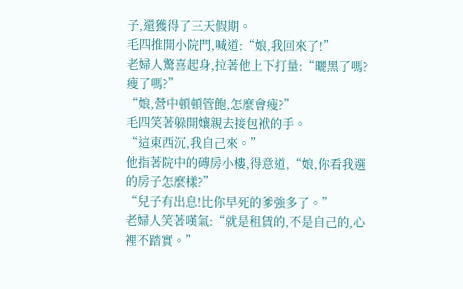子,還獲得了三天假期。
毛四推開小院門,喊道:“娘,我回來了!”
老婦人驚喜起身,拉著他上下打量:“曬黑了嗎?瘦了嗎?”
“娘,營中頓頓管飽,怎麼會瘦?”
毛四笑著躲開孃親去接包袱的手。
“這東西沉,我自己來。”
他指著院中的磚房小樓,得意道,“娘,你看我選的房子怎麼樣?”
“兒子有出息!比你早死的爹強多了。”
老婦人笑著嘆氣:“就是租賃的,不是自己的,心裡不踏實。”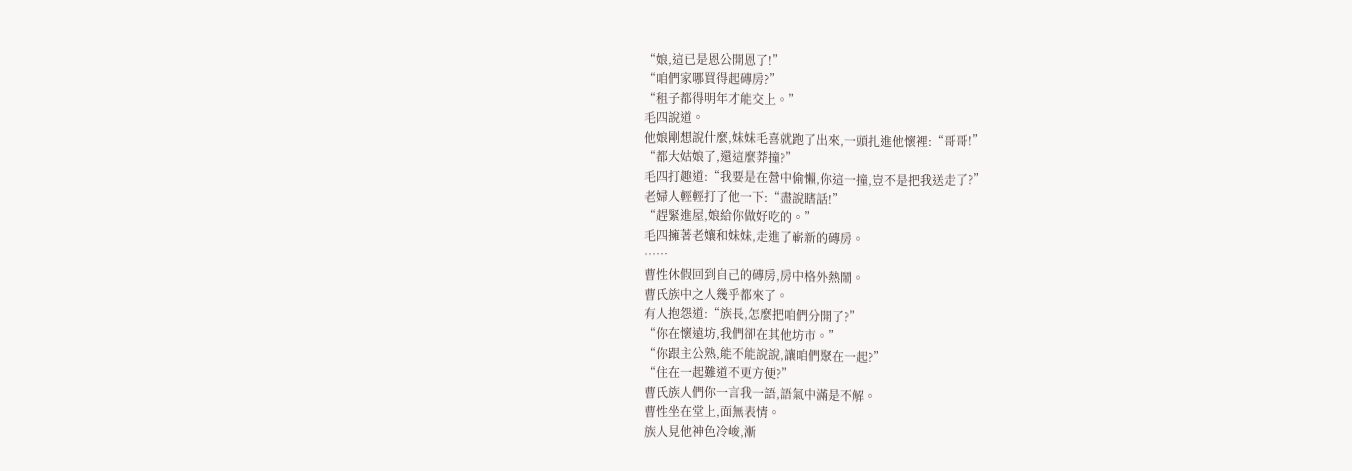“娘,這已是恩公開恩了!”
“咱們家哪買得起磚房?”
“租子都得明年才能交上。”
毛四說道。
他娘剛想說什麼,妹妹毛喜就跑了出來,一頭扎進他懷裡:“哥哥!”
“都大姑娘了,還這麼莽撞?”
毛四打趣道:“我要是在營中偷懶,你這一撞,豈不是把我送走了?”
老婦人輕輕打了他一下:“盡說瞎話!”
“趕緊進屋,娘給你做好吃的。”
毛四擁著老孃和妹妹,走進了嶄新的磚房。
……
曹性休假回到自己的磚房,房中格外熱鬧。
曹氏族中之人幾乎都來了。
有人抱怨道:“族長,怎麼把咱們分開了?”
“你在懷遠坊,我們卻在其他坊市。”
“你跟主公熟,能不能說說,讓咱們聚在一起?”
“住在一起難道不更方便?”
曹氏族人們你一言我一語,語氣中滿是不解。
曹性坐在堂上,面無表情。
族人見他神色冷峻,漸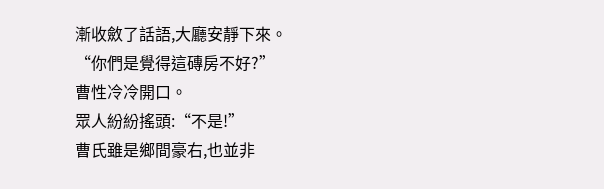漸收斂了話語,大廳安靜下來。
“你們是覺得這磚房不好?”
曹性冷冷開口。
眾人紛紛搖頭:“不是!”
曹氏雖是鄉間豪右,也並非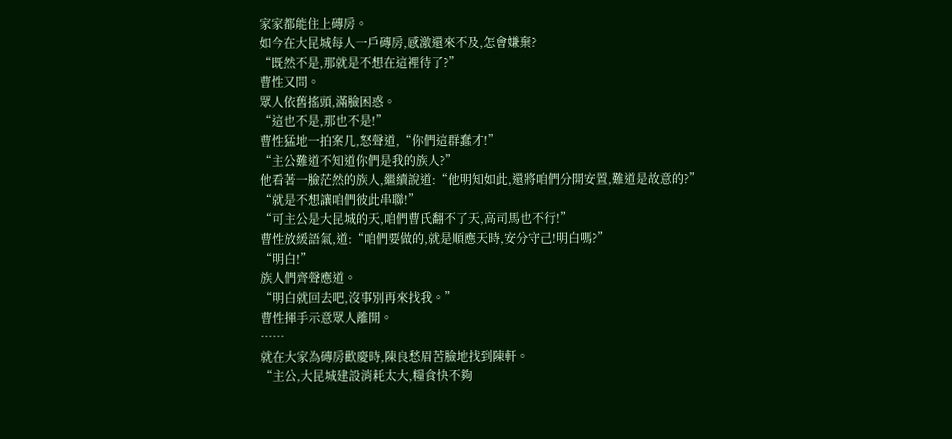家家都能住上磚房。
如今在大昆城每人一戶磚房,感激還來不及,怎會嫌棄?
“既然不是,那就是不想在這裡待了?”
曹性又問。
眾人依舊搖頭,滿臉困惑。
“這也不是,那也不是!”
曹性猛地一拍案几,怒聲道,“你們這群蠢才!”
“主公難道不知道你們是我的族人?”
他看著一臉茫然的族人,繼續說道:“他明知如此,還將咱們分開安置,難道是故意的?”
“就是不想讓咱們彼此串聯!”
“可主公是大昆城的天,咱們曹氏翻不了天,高司馬也不行!”
曹性放緩語氣,道:“咱們要做的,就是順應天時,安分守己!明白嗎?”
“明白!”
族人們齊聲應道。
“明白就回去吧,沒事別再來找我。”
曹性揮手示意眾人離開。
……
就在大家為磚房歡慶時,陳良愁眉苦臉地找到陳軒。
“主公,大昆城建設消耗太大,糧食快不夠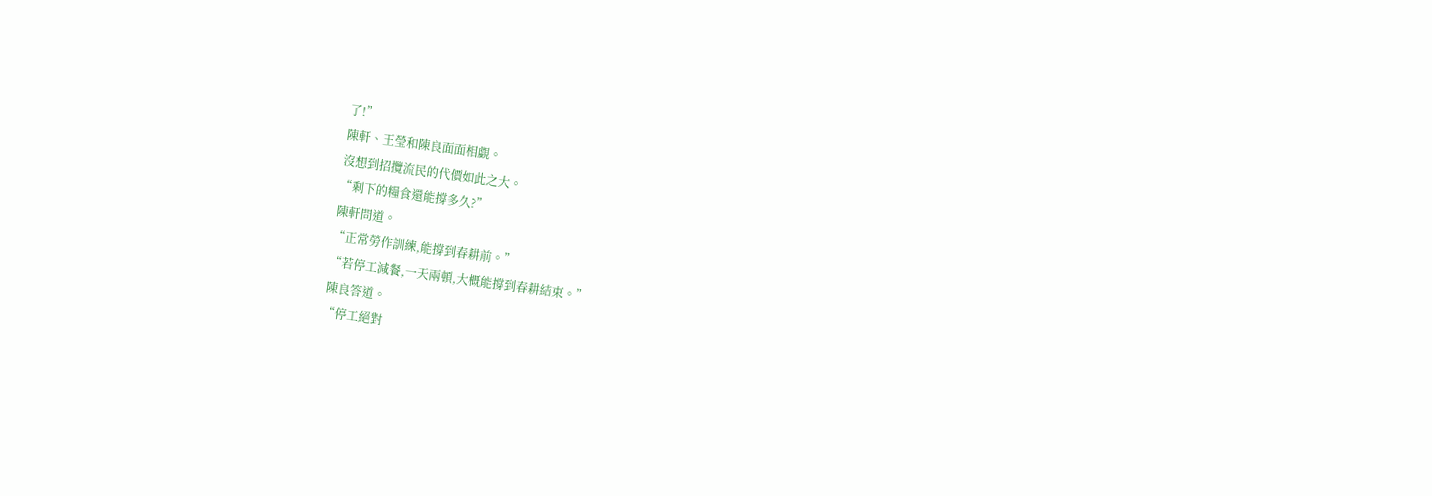了!”
陳軒、王瑩和陳良面面相覷。
沒想到招攬流民的代價如此之大。
“剩下的糧食還能撐多久?”
陳軒問道。
“正常勞作訓練,能撐到春耕前。”
“若停工減餐,一天兩頓,大概能撐到春耕結束。”
陳良答道。
“停工絕對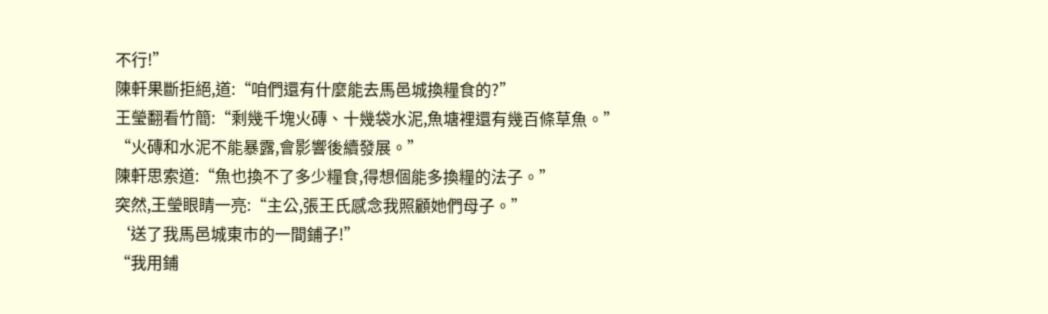不行!”
陳軒果斷拒絕,道:“咱們還有什麼能去馬邑城換糧食的?”
王瑩翻看竹簡:“剩幾千塊火磚、十幾袋水泥,魚塘裡還有幾百條草魚。”
“火磚和水泥不能暴露,會影響後續發展。”
陳軒思索道:“魚也換不了多少糧食,得想個能多換糧的法子。”
突然,王瑩眼睛一亮:“主公,張王氏感念我照顧她們母子。”
‘送了我馬邑城東市的一間鋪子!”
“我用鋪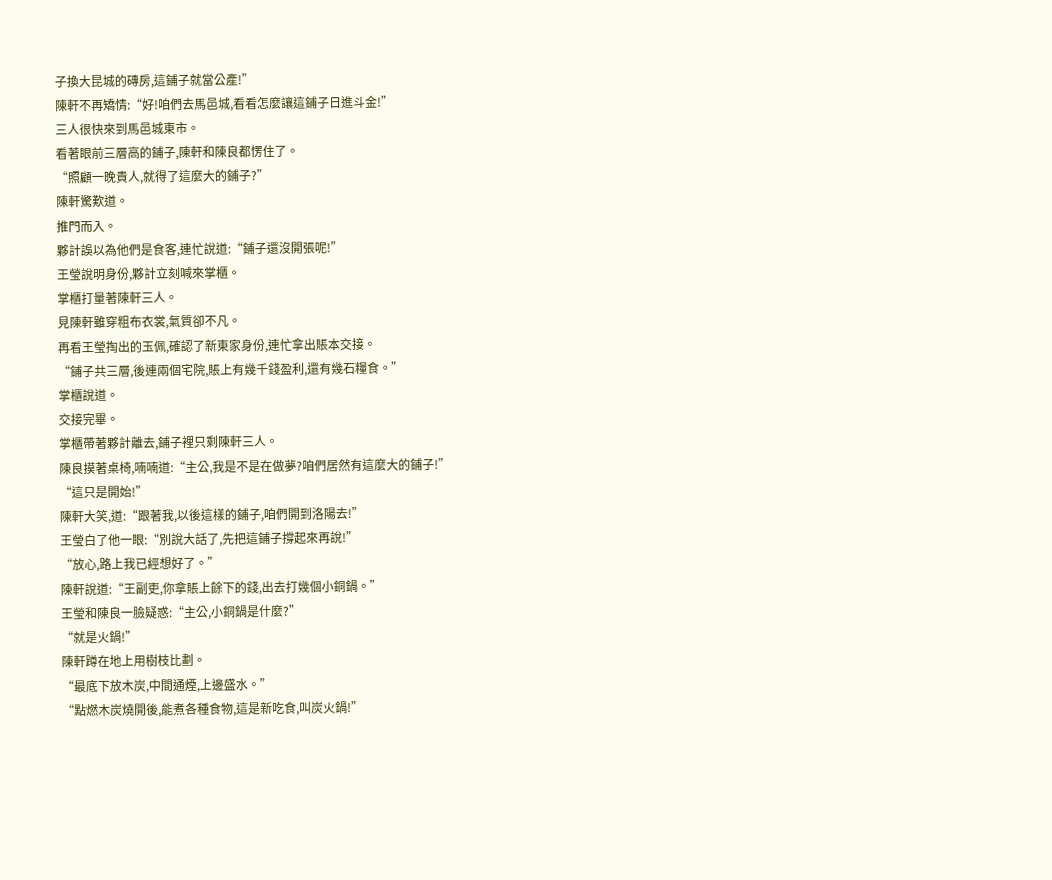子換大昆城的磚房,這鋪子就當公產!”
陳軒不再矯情:“好!咱們去馬邑城,看看怎麼讓這鋪子日進斗金!”
三人很快來到馬邑城東市。
看著眼前三層高的鋪子,陳軒和陳良都愣住了。
“照顧一晚貴人,就得了這麼大的鋪子?”
陳軒驚歎道。
推門而入。
夥計誤以為他們是食客,連忙說道:“鋪子還沒開張呢!”
王瑩說明身份,夥計立刻喊來掌櫃。
掌櫃打量著陳軒三人。
見陳軒雖穿粗布衣裳,氣質卻不凡。
再看王瑩掏出的玉佩,確認了新東家身份,連忙拿出賬本交接。
“鋪子共三層,後連兩個宅院,賬上有幾千錢盈利,還有幾石糧食。”
掌櫃說道。
交接完畢。
掌櫃帶著夥計離去,鋪子裡只剩陳軒三人。
陳良摸著桌椅,喃喃道:“主公,我是不是在做夢?咱們居然有這麼大的鋪子!”
“這只是開始!”
陳軒大笑,道:“跟著我,以後這樣的鋪子,咱們開到洛陽去!”
王瑩白了他一眼:“別說大話了,先把這鋪子撐起來再說!”
“放心,路上我已經想好了。”
陳軒說道:“王副吏,你拿賬上餘下的錢,出去打幾個小銅鍋。”
王瑩和陳良一臉疑惑:“主公,小銅鍋是什麼?”
“就是火鍋!”
陳軒蹲在地上用樹枝比劃。
“最底下放木炭,中間通煙,上邊盛水。”
“點燃木炭燒開後,能煮各種食物,這是新吃食,叫炭火鍋!”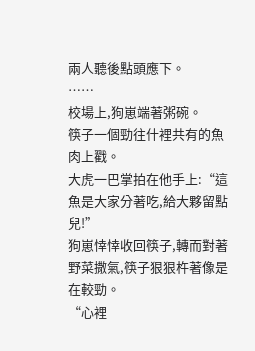兩人聽後點頭應下。
……
校場上,狗崽端著粥碗。
筷子一個勁往什裡共有的魚肉上戳。
大虎一巴掌拍在他手上:“這魚是大家分著吃,給大夥留點兒!”
狗崽悻悻收回筷子,轉而對著野菜撒氣,筷子狠狠杵著像是在較勁。
“心裡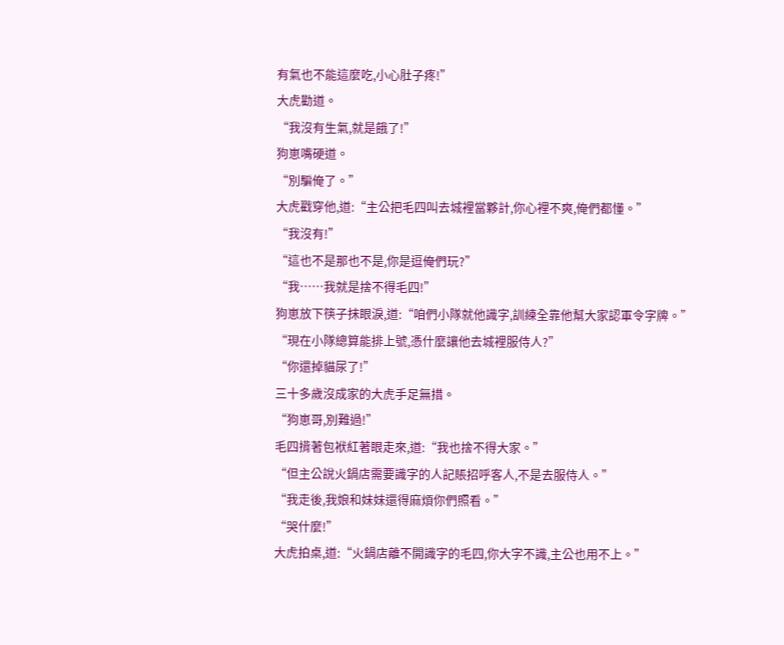有氣也不能這麼吃,小心肚子疼!”
大虎勸道。
“我沒有生氣,就是餓了!”
狗崽嘴硬道。
“別騙俺了。”
大虎戳穿他,道:“主公把毛四叫去城裡當夥計,你心裡不爽,俺們都懂。”
“我沒有!”
“這也不是那也不是,你是逗俺們玩?”
“我……我就是捨不得毛四!”
狗崽放下筷子抹眼淚,道:“咱們小隊就他識字,訓練全靠他幫大家認軍令字牌。”
“現在小隊總算能排上號,憑什麼讓他去城裡服侍人?”
“你還掉貓尿了!”
三十多歲沒成家的大虎手足無措。
“狗崽哥,別難過!”
毛四揹著包袱紅著眼走來,道:“我也捨不得大家。”
“但主公說火鍋店需要識字的人記賬招呼客人,不是去服侍人。”
“我走後,我娘和妹妹還得麻煩你們照看。”
“哭什麼!”
大虎拍桌,道:“火鍋店離不開識字的毛四,你大字不識,主公也用不上。”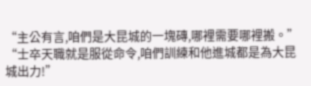“主公有言,咱們是大昆城的一塊磚,哪裡需要哪裡搬。”
“士卒天職就是服從命令,咱們訓練和他進城都是為大昆城出力!”